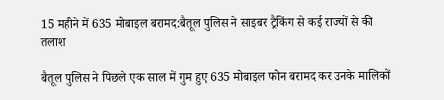15 महीने में 635 मोबाइल बरामद:बैतूल पुलिस ने साइबर ट्रैकिंग से कई राज्यों से की तलाश

बैतूल पुलिस ने पिछले एक साल में गुम हुए 635 मोबाइल फोन बरामद कर उनके मालिकों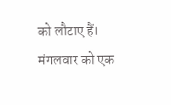को लौटाए हैं। मंगलवार को एक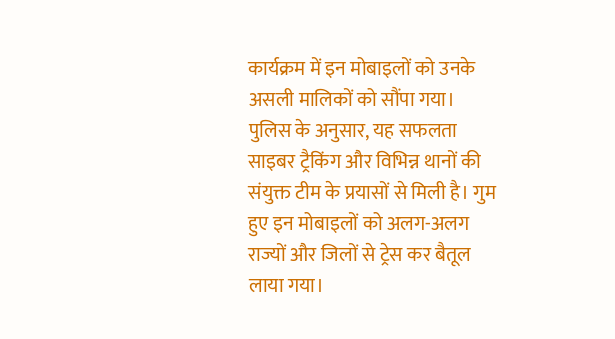कार्यक्रम में इन मोबाइलों को उनके असली मालिकों को सौंपा गया। पुलिस के अनुसार, यह सफलता साइबर ट्रैकिंग और विभिन्न थानों की संयुक्त टीम के प्रयासों से मिली है। गुम हुए इन मोबाइलों को अलग-अलग राज्यों और जिलों से ट्रेस कर बैतूल लाया गया।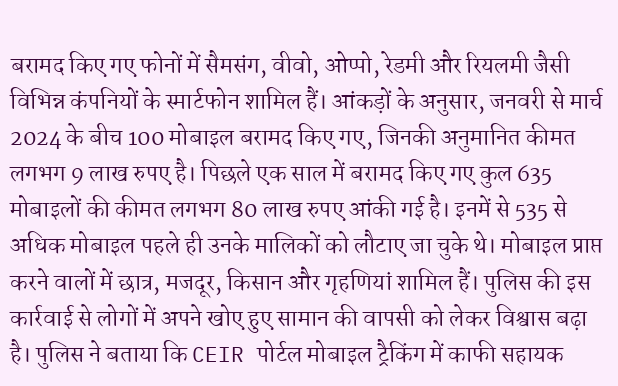बरामद किए गए फोनों में सैमसंग, वीवो, ओप्पो, रेडमी और रियलमी जैसी विभिन्न कंपनियों के स्मार्टफोन शामिल हैं। आंकड़ों के अनुसार, जनवरी से मार्च 2024 के बीच 100 मोबाइल बरामद किए गए, जिनकी अनुमानित कीमत लगभग 9 लाख रुपए है। पिछले एक साल में बरामद किए गए कुल 635 मोबाइलों की कीमत लगभग 80 लाख रुपए आंकी गई है। इनमें से 535 से अधिक मोबाइल पहले ही उनके मालिकों को लौटाए जा चुके थे। मोबाइल प्राप्त करने वालों में छात्र, मजदूर, किसान और गृहणियां शामिल हैं। पुलिस की इस कार्रवाई से लोगों में अपने खोए हुए सामान की वापसी को लेकर विश्वास बढ़ा है। पुलिस ने बताया कि CEIR पोर्टल मोबाइल ट्रैकिंग में काफी सहायक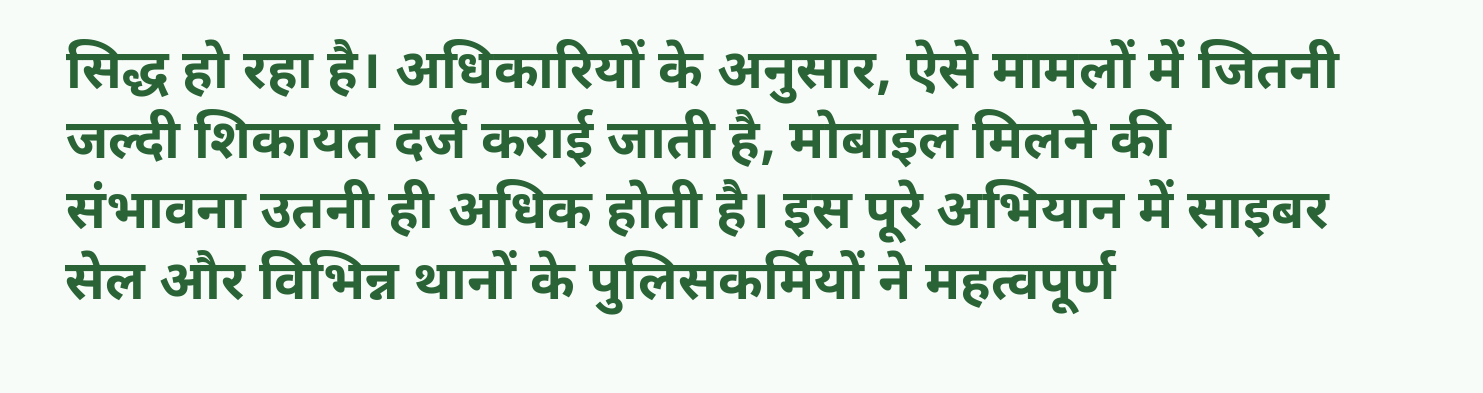सिद्ध हो रहा है। अधिकारियों के अनुसार, ऐसे मामलों में जितनी जल्दी शिकायत दर्ज कराई जाती है, मोबाइल मिलने की संभावना उतनी ही अधिक होती है। इस पूरे अभियान में साइबर सेल और विभिन्न थानों के पुलिसकर्मियों ने महत्वपूर्ण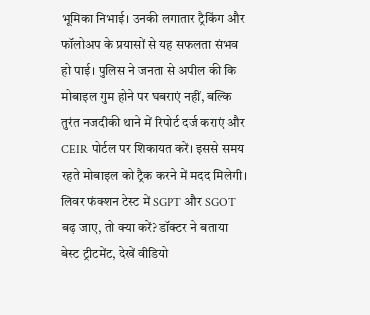भूमिका निभाई। उनकी लगातार ट्रैकिंग और फॉलोअप के प्रयासों से यह सफलता संभव हो पाई। पुलिस ने जनता से अपील की कि मोबाइल गुम होने पर घबराएं नहीं, बल्कि तुरंत नजदीकी थाने में रिपोर्ट दर्ज कराएं और CEIR पोर्टल पर शिकायत करें। इससे समय रहते मोबाइल को ट्रैक करने में मदद मिलेगी।
लिवर फंक्शन टेस्ट में SGPT और SGOT बढ़ जाए, तो क्या करें? डॉक्टर ने बताया बेस्ट ट्रीटमेंट, देखें वीडियो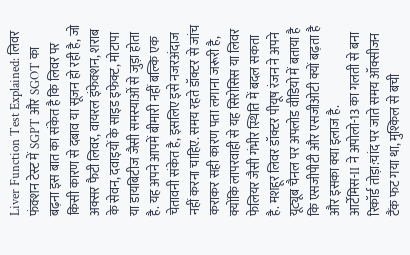Liver Function Test Explained: लिवर फंक्शन टेस्ट में SGPT और SGOT का बढ़ना इस बात का संकेत है कि लिवर पर किसी कारण से दबाव या सूजन हो रही है, जो अक्सर फैटी लिवर, वायरल इंफेक्शन, शराब के सेवन, दवाइयों के साइड इफेक्ट, मोटापा या डायबिटीज जैसी समस्याओं से जुड़ा होता है. यह अपने आपमें बीमारी नहीं बल्कि एक चेतावनी संकेत है, इसलिए इसे नजरअंदाज नहीं करना चाहिए. समय रहते डॉक्टर से जांच कराकर सही कारण पता लगाना जरूरी है, क्योंकि लापरवाही से यह सिरोसिस या लिवर फेलियर जैसी गंभीर स्थिति में बदल सकता है. मशहूर लिवर डॉक्टर पीयूष रंजन ने अपने यूट्यूब चैनल पर अपलोड वीडियो में बताया है कि एसजीपीटी और एसजीओटी क्यों बढ़ता है और इसका क्या इलाज है.
आर्टेमिस-II ने अपोलो-13 का गलती से बना रिकॉर्ड तोड़ा:चांद पर जाते समय ऑक्सीजन टैंक फट गया था, मुश्किल से बची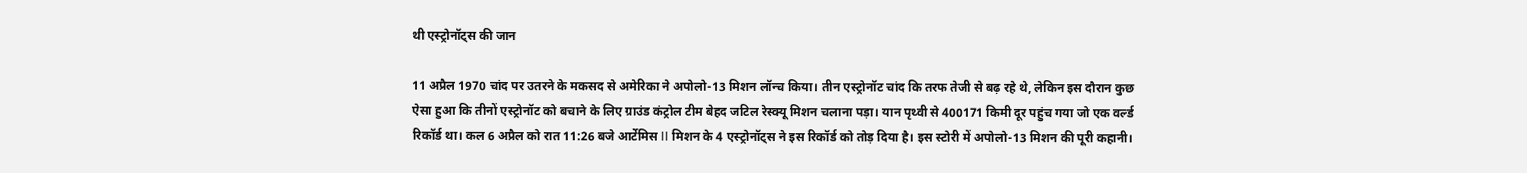थी एस्ट्रोनॉट्स की जान

11 अप्रैल 1970 चांद पर उतरने के मकसद से अमेरिका ने अपोलो-13 मिशन लॉन्च किया। तीन एस्ट्रोनॉट चांद कि तरफ तेजी से बढ़ रहे थे, लेकिन इस दौरान कुछ ऐसा हुआ कि तीनों एस्ट्रोनॉट को बचाने के लिए ग्राउंड कंट्रोल टीम बेहद जटिल रेस्क्यू मिशन चलाना पड़ा। यान पृथ्वी से 400171 किमी दूर पहुंच गया जो एक वर्ल्ड रिकॉर्ड था। कल 6 अप्रैल को रात 11:26 बजे आर्टेमिस II मिशन के 4 एस्ट्रोनॉट्स ने इस रिकॉर्ड को तोड़ दिया है। इस स्टोरी में अपोलो-13 मिशन की पूरी कहानी।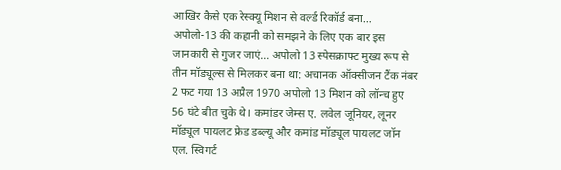आखिर कैसे एक रेस्क्यू मिशन से वर्ल्ड रिकॉर्ड बना… अपोलो-13 की कहानी को समझने के लिए एक बार इस जानकारी से गुजर जाएं… अपोलो 13 स्पेसक्राफ्ट मुख्य रूप से तीन मॉड्यूल्स से मिलकर बना था: अचानक ऑक्सीजन टैंक नंबर 2 फट गया 13 अप्रैल 1970 अपोलो 13 मिशन को लॉन्च हुए 56 घंटे बीत चुके थे। कमांडर जेम्स ए. लवेल जूनियर, लूनर मॉड्यूल पायलट फ्रेड डब्ल्यू और कमांड मॉड्यूल पायलट जॉन एल. स्विगर्ट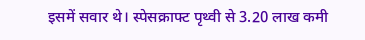इसमें सवार थे। स्पेसक्राफ्ट पृथ्वी से 3.20 लाख कमी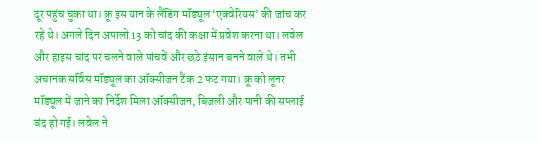दूर पहुंच चुका था। क्रू इस यान के लैंडिंग मॉड्यूल ‘एक्वेरियस’ की जांच कर रहे थे। अगले दिन अपालो 13 को चांद की कक्षा में प्रवेश करना था। लवेल और हाइस चांद पर चलने वाले पांचवें और छठे इंसान बनने वाले थे। तभी अचानक सर्विस मॉड्यूल का ऑक्सीजन टैंक 2 फट गया। क्रू को लूनर मॉड्यूल में जाने का निर्देश मिला ऑक्सीजन, बिजली और पानी की सप्लाई बंद हो गई। लवेल ने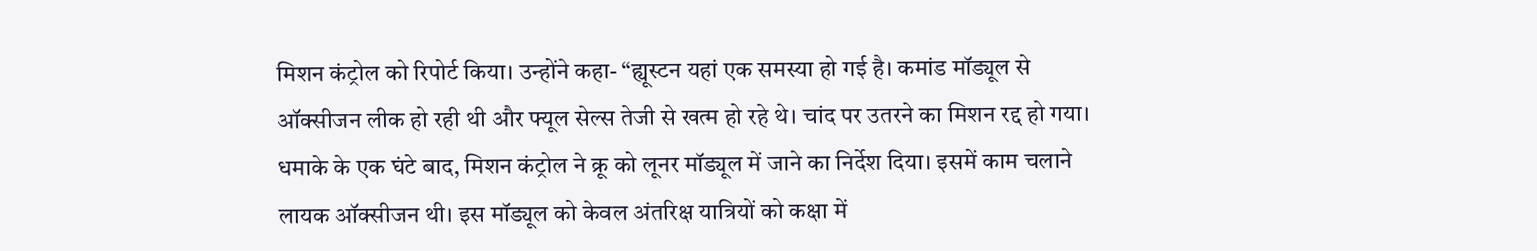मिशन कंट्रोल को रिपोर्ट किया। उन्होंने कहा- “ह्यूस्टन यहां एक समस्या हो गई है। कमांड मॉड्यूल से ऑक्सीजन लीक हो रही थी और फ्यूल सेल्स तेजी से खत्म हो रहे थे। चांद पर उतरने का मिशन रद्द हो गया। धमाके के एक घंटे बाद, मिशन कंट्रोल ने क्रू को लूनर मॉड्यूल में जाने का निर्देश दिया। इसमें काम चलाने लायक ऑक्सीजन थी। इस मॉड्यूल को केवल अंतरिक्ष यात्रियों को कक्षा में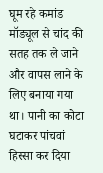घूम रहे कमांड मॉड्यूल से चांद की सतह तक ले जाने और वापस लाने के लिए बनाया गया था। पानी का कोटा घटाकर पांचवां हिस्सा कर दिया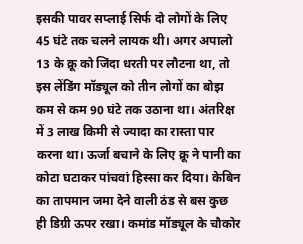इसकी पावर सप्लाई सिर्फ दो लोगों के लिए 45 घंटे तक चलने लायक थी। अगर अपालो 13 के क्रू को जिंदा धरती पर लौटना था, तो इस लेंडिंग मॉड्यूल को तीन लोगों का बोझ कम से कम 90 घंटे तक उठाना था। अंतरिक्ष में 3 लाख किमी से ज्यादा का रास्ता पार करना था। ऊर्जा बचाने के लिए क्रू ने पानी का कोटा घटाकर पांचवां हिस्सा कर दिया। केबिन का तापमान जमा देने वाली ठंड से बस कुछ ही डिग्री ऊपर रखा। कमांड मॉड्यूल के चौकोर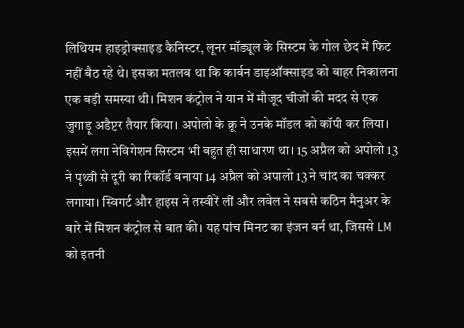लिथियम हाइड्रोक्साइड कैनिस्टर, लूनर मॉड्यूल के सिस्टम के गोल छेद में फिट नहीं बैठ रहे थे। इसका मतलब था कि कार्बन डाइऑक्साइड को बाहर निकालना एक बड़ी समस्या थी। मिशन कंट्रोल ने यान में मौजूद चीजों की मदद से एक जुगाड़ू अडैप्टर तैयार किया। अपोलो के क्रू ने उनके मॉडल को कॉपी कर लिया। इसमें लगा नेविगेशन सिस्टम भी बहुत ही साधारण था। 15 अप्रैल को अपोलो 13 ने पृथ्वी से दूरी का रिकॉर्ड बनाया 14 अप्रैल को अपालो 13 ने चांद का चक्कर लगाया। स्विगर्ट और हाइस ने तस्वीरें लीं और लवेल ने सबसे कठिन मैनुअर के बारे में मिशन कंट्रोल से बात की। यह पांच मिनट का इंजन बर्न था, जिससे LM को इतनी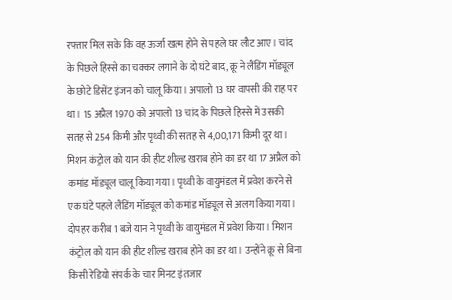रफ्तार मिल सके कि वह ऊर्जा खत्म होने से पहले घर लौट आए। चांद के पिछले हिस्से का चक्कर लगाने के दो घंटे बाद, क्रू ने लैंडिंग मॉड्यूल के छोटे डिसेंट इंजन को चालू किया। अपालो 13 घर वापसी की राह पर था। 15 अप्रैल 1970 को अपालो 13 चांद के पिछले हिस्से में उसकी सतह से 254 किमी और पृथ्वी की सतह से 4,00,171 किमी दूर था। मिशन कंट्रोल को यान की हीट शील्ड खराब होने का डर था 17 अप्रैल को कमांड मॉड्यूल चालू किया गया। पृथ्वी के वायुमंडल में प्रवेश करने से एक घंटे पहले लैंडिंग मॉड्यूल को कमांड मॉड्यूल से अलग किया गया। दोपहर करीब 1 बजे यान ने पृथ्वी के वायुमंडल में प्रवेश किया। मिशन कंट्रोल को यान की हीट शील्ड खराब होने का डर था। उन्होंने क्रू से बिना किसी रेडियो संपर्क के चार मिनट इंतजार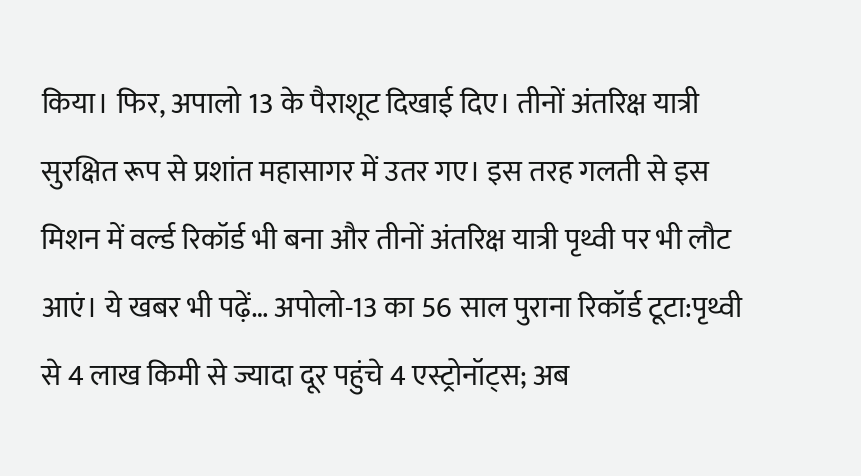किया। फिर, अपालो 13 के पैराशूट दिखाई दिए। तीनों अंतरिक्ष यात्री सुरक्षित रूप से प्रशांत महासागर में उतर गए। इस तरह गलती से इस मिशन में वर्ल्ड रिकॉर्ड भी बना और तीनों अंतरिक्ष यात्री पृथ्वी पर भी लौट आएं। ये खबर भी पढ़ें… अपोलो-13 का 56 साल पुराना रिकॉर्ड टूटा:पृथ्वी से 4 लाख किमी से ज्यादा दूर पहुंचे 4 एस्ट्रोनॉट्स; अब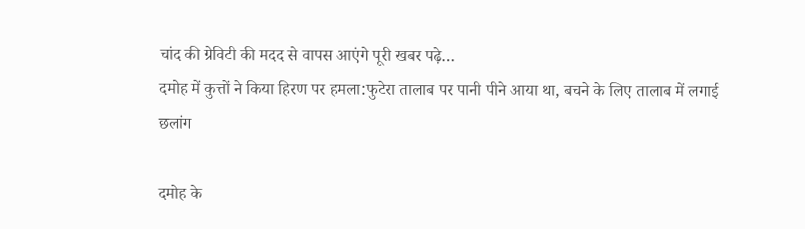चांद की ग्रेविटी की मदद से वापस आएंगे पूरी खबर पढ़े…
दमोह में कुत्तों ने किया हिरण पर हमला:फुटेरा तालाब पर पानी पीने आया था, बचने के लिए तालाब में लगाई छलांग

दमोह के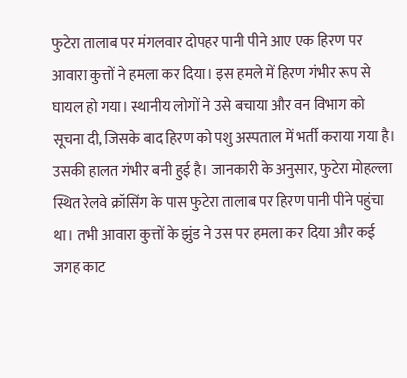फुटेरा तालाब पर मंगलवार दोपहर पानी पीने आए एक हिरण पर आवारा कुत्तों ने हमला कर दिया। इस हमले में हिरण गंभीर रूप से घायल हो गया। स्थानीय लोगों ने उसे बचाया और वन विभाग को सूचना दी, जिसके बाद हिरण को पशु अस्पताल में भर्ती कराया गया है। उसकी हालत गंभीर बनी हुई है। जानकारी के अनुसार, फुटेरा मोहल्ला स्थित रेलवे क्रॉसिंग के पास फुटेरा तालाब पर हिरण पानी पीने पहुंचा था। तभी आवारा कुत्तों के झुंड ने उस पर हमला कर दिया और कई जगह काट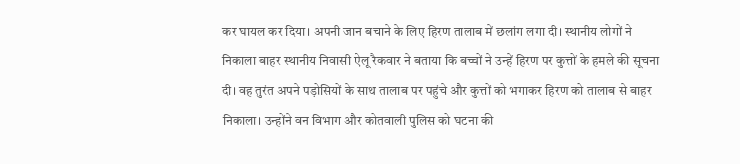कर घायल कर दिया। अपनी जान बचाने के लिए हिरण तालाब में छलांग लगा दी। स्थानीय लोगों ने निकाला बाहर स्थानीय निवासी ऐलू रैकवार ने बताया कि बच्चों ने उन्हें हिरण पर कुत्तों के हमले की सूचना दी। वह तुरंत अपने पड़ोसियों के साथ तालाब पर पहुंचे और कुत्तों को भगाकर हिरण को तालाब से बाहर निकाला। उन्होंने वन विभाग और कोतवाली पुलिस को घटना की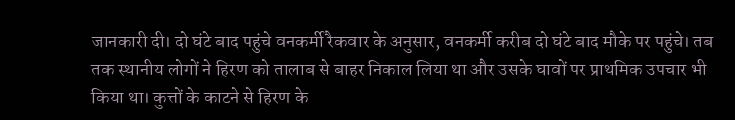जानकारी दी। दो घंटे बाद पहुंचे वनकर्मी रैकवार के अनुसार, वनकर्मी करीब दो घंटे बाद मौके पर पहुंचे। तब तक स्थानीय लोगों ने हिरण को तालाब से बाहर निकाल लिया था और उसके घावों पर प्राथमिक उपचार भी किया था। कुत्तों के काटने से हिरण के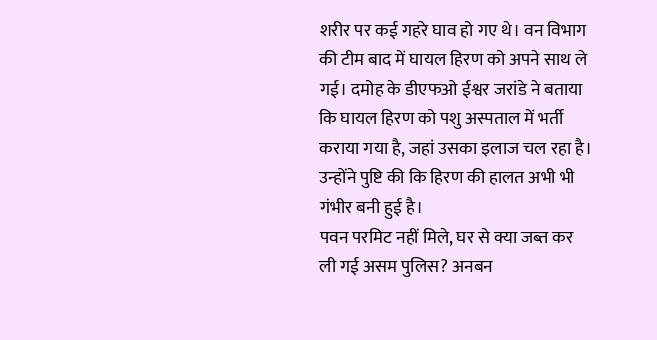शरीर पर कई गहरे घाव हो गए थे। वन विभाग की टीम बाद में घायल हिरण को अपने साथ ले गई। दमोह के डीएफओ ईश्वर जरांडे ने बताया कि घायल हिरण को पशु अस्पताल में भर्ती कराया गया है, जहां उसका इलाज चल रहा है। उन्होंने पुष्टि की कि हिरण की हालत अभी भी गंभीर बनी हुई है।
पवन परमिट नहीं मिले, घर से क्या जब्त कर ली गई असम पुलिस? अनबन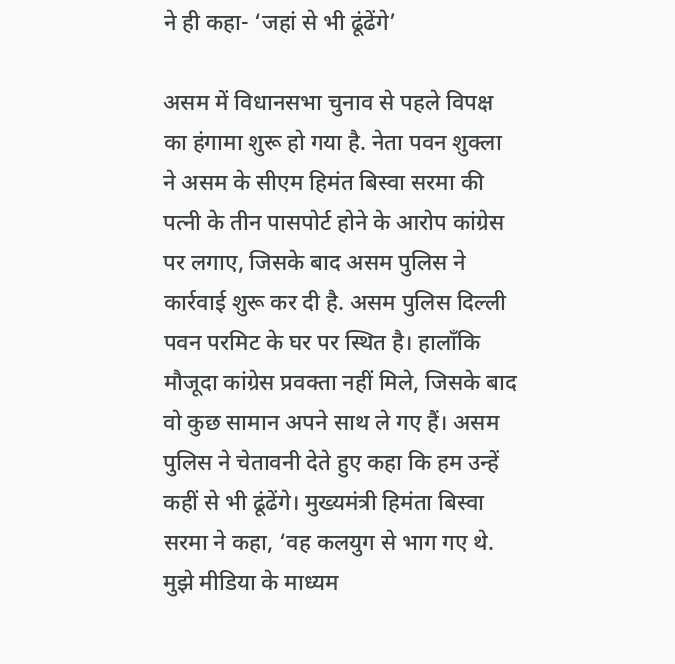ने ही कहा- ‘जहां से भी ढूंढेंगे’

असम में विधानसभा चुनाव से पहले विपक्ष का हंगामा शुरू हो गया है. नेता पवन शुक्ला ने असम के सीएम हिमंत बिस्वा सरमा की पत्नी के तीन पासपोर्ट होने के आरोप कांग्रेस पर लगाए, जिसके बाद असम पुलिस ने कार्रवाई शुरू कर दी है. असम पुलिस दिल्ली पवन परमिट के घर पर स्थित है। हालाँकि मौजूदा कांग्रेस प्रवक्ता नहीं मिले, जिसके बाद वो कुछ सामान अपने साथ ले गए हैं। असम पुलिस ने चेतावनी देते हुए कहा कि हम उन्हें कहीं से भी ढूंढेंगे। मुख्यमंत्री हिमंता बिस्वा सरमा ने कहा, ‘वह कलयुग से भाग गए थे. मुझे मीडिया के माध्यम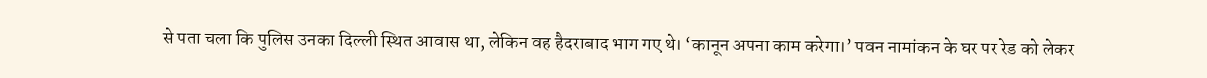से पता चला कि पुलिस उनका दिल्ली स्थित आवास था, लेकिन वह हैदराबाद भाग गए थे। ‘कानून अपना काम करेगा।’ पवन नामांकन के घर पर रेड को लेकर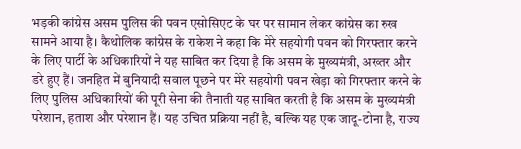भड़की कांग्रेस असम पुलिस की पवन एसोसिएट के घर पर सामान लेकर कांग्रेस का रुख सामने आया है। कैथोलिक कांग्रेस के राकेश ने कहा कि मेरे सहयोगी पवन को गिरफ्तार करने के लिए पार्टी के अधिकारियों ने यह साबित कर दिया है कि असम के मुख्यमंत्री, अख्तर और डरे हुए हैं। जनहित में बुनियादी सवाल पूछने पर मेरे सहयोगी पवन खेड़ा को गिरफ्तार करने के लिए पुलिस अधिकारियों की पूरी सेना की तैनाती यह साबित करती है कि असम के मुख्यमंत्री परेशान, हताश और परेशान हैं। यह उचित प्रक्रिया नहीं है, बल्कि यह एक जादू-टोना है, राज्य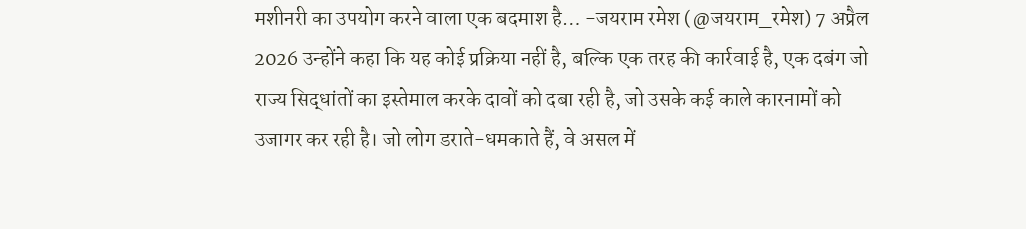मशीनरी का उपयोग करने वाला एक बदमाश है… -जयराम रमेश (@जयराम_रमेश) 7 अप्रैल 2026 उन्होंने कहा कि यह कोई प्रक्रिया नहीं है, बल्कि एक तरह की कार्रवाई है, एक दबंग जो राज्य सिद्धांतों का इस्तेमाल करके दावों को दबा रही है, जो उसके कई काले कारनामों को उजागर कर रही है। जो लोग डराते-धमकाते हैं, वे असल में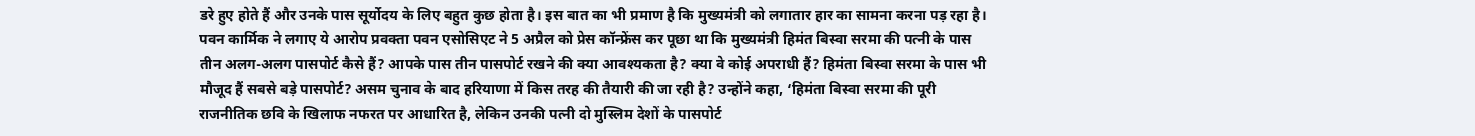डरे हुए होते हैं और उनके पास सूर्योदय के लिए बहुत कुछ होता है। इस बात का भी प्रमाण है कि मुख्यमंत्री को लगातार हार का सामना करना पड़ रहा है। पवन कार्मिक ने लगाए ये आरोप प्रवक्ता पवन एसोसिएट ने 5 अप्रैल को प्रेस कॉन्फ्रेंस कर पूछा था कि मुख्यमंत्री हिमंत बिस्वा सरमा की पत्नी के पास तीन अलग-अलग पासपोर्ट कैसे हैं? आपके पास तीन पासपोर्ट रखने की क्या आवश्यकता है? क्या वे कोई अपराधी हैं? हिमंता बिस्वा सरमा के पास भी मौजूद हैं सबसे बड़े पासपोर्ट? असम चुनाव के बाद हरियाणा में किस तरह की तैयारी की जा रही है? उन्होंने कहा, ‘हिमंता बिस्वा सरमा की पूरी राजनीतिक छवि के खिलाफ नफरत पर आधारित है, लेकिन उनकी पत्नी दो मुस्लिम देशों के पासपोर्ट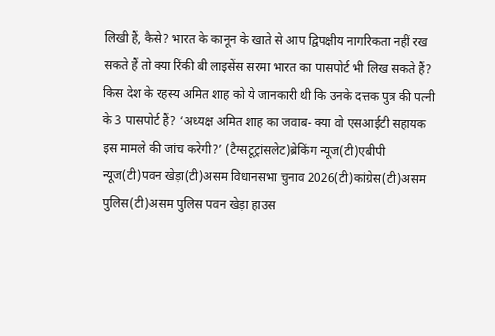लिखी हैं, कैसे? भारत के कानून के खाते से आप द्विपक्षीय नागरिकता नहीं रख सकते हैं तो क्या रिंकी बी लाइसेंस सरमा भारत का पासपोर्ट भी लिख सकते हैं? किस देश के रहस्य अमित शाह को ये जानकारी थी कि उनके दत्तक पुत्र की पत्नी के 3 पासपोर्ट हैं? ‘अध्यक्ष अमित शाह का जवाब- क्या वो एसआईटी सहायक इस मामले की जांच करेगी?’ (टैग्सटूट्रांसलेट)ब्रेकिंग न्यूज(टी)एबीपी न्यूज(टी)पवन खेड़ा(टी)असम विधानसभा चुनाव 2026(टी)कांग्रेस(टी)असम पुलिस(टी)असम पुलिस पवन खेड़ा हाउस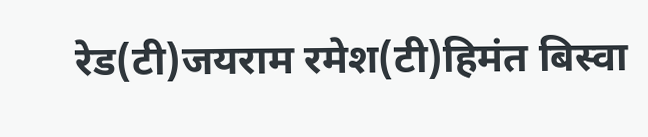रेड(टी)जयराम रमेश(टी)हिमंत बिस्वा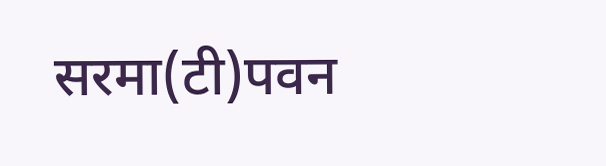सरमा(टी)पवन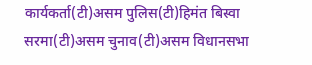कार्यकर्ता(टी)असम पुलिस(टी)हिमंत बिस्वा सरमा(टी)असम चुनाव(टी)असम विधानसभा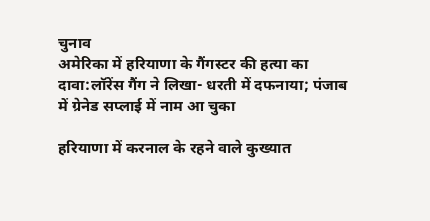चुनाव
अमेरिका में हरियाणा के गैंगस्टर की हत्या का दावा:लॉरेंस गैंग ने लिखा- धरती में दफनाया; पंजाब में ग्रेनेड सप्लाई में नाम आ चुका

हरियाणा में करनाल के रहने वाले कुख्यात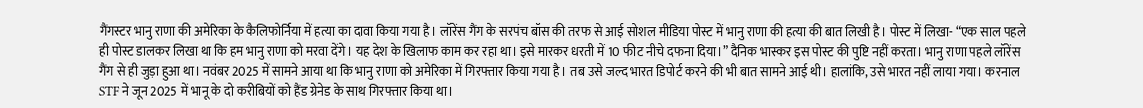गैंगस्टर भानु राणा की अमेरिका के कैलिफोर्निया में हत्या का दावा किया गया है। लॉरेंस गैंग के सरपंच बॉस की तरफ से आई सोशल मीडिया पोस्ट में भानु राणा की हत्या की बात लिखी है। पोस्ट में लिखा- “एक साल पहले ही पोस्ट डालकर लिखा था कि हम भानु राणा को मरवा देंगे। यह देश के खिलाफ काम कर रहा था। इसे मारकर धरती में 10 फीट नीचे दफना दिया।” दैनिक भास्कर इस पोस्ट की पुष्टि नहीं करता। भानु राणा पहले लॉरेंस गैंग से ही जुड़ा हुआ था। नवंबर 2025 में सामने आया था कि भानु राणा को अमेरिका में गिरफ्तार किया गया है। तब उसे जल्द भारत डिपोर्ट करने की भी बात सामने आई थी। हालांकि, उसे भारत नहीं लाया गया। करनाल STF ने जून 2025 में भानू के दो करीबियों को हैंड ग्रेनेड के साथ गिरफ्तार किया था।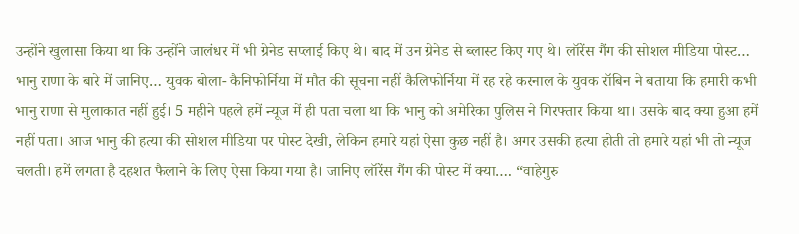उन्होंने खुलासा किया था कि उन्होंने जालंधर में भी ग्रेनेड सप्लाई किए थे। बाद में उन ग्रेनेड से ब्लास्ट किए गए थे। लॉरेंस गैंग की सोशल मीडिया पोस्ट… भानु राणा के बारे में जानिए… युवक बोला- कैनिफोर्निया में मौत की सूचना नहीं कैलिफोर्निया में रह रहे करनाल के युवक रॉबिन ने बताया कि हमारी कभी भानु राणा से मुलाकात नहीं हुई। 5 महीने पहले हमें न्यूज में ही पता चला था कि भानु को अमेरिका पुलिस ने गिरफ्तार किया था। उसके बाद क्या हुआ हमें नहीं पता। आज भानु की हत्या की सोशल मीडिया पर पोस्ट देखी, लेकिन हमारे यहां ऐसा कुछ नहीं है। अगर उसकी हत्या होती तो हमारे यहां भी तो न्यूज चलती। हमें लगता है दहशत फैलाने के लिए ऐसा किया गया है। जानिए लॉरेंस गैंग की पोस्ट में क्या…. “वाहेगुरु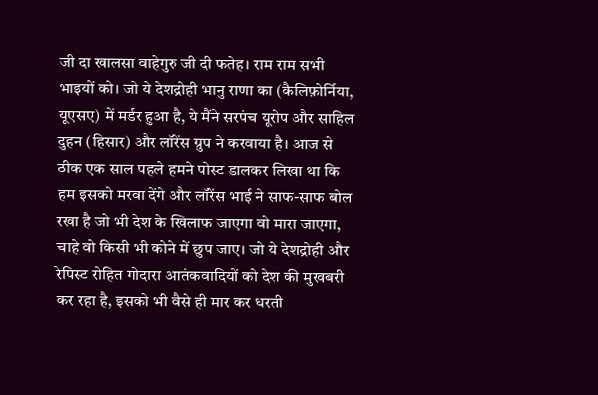जी दा खालसा वाहेगुरु जी दी फतेह। राम राम सभी भाइयों को। जो ये देशद्रोही भानु राणा का (कैलिफ़ोर्निया, यूएसए) में मर्डर हुआ है, ये मैंने सरपंच यूरोप और साहिल दुहन (हिसार) और लॉरेंस ग्रुप ने करवाया है। आज से ठीक एक साल पहले हमने पोस्ट डालकर लिखा था कि हम इसको मरवा देंगे और लॉरेंस भाई ने साफ-साफ बोल रखा है जो भी देश के खिलाफ जाएगा वो मारा जाएगा, चाहे वो किसी भी कोने में छुप जाए। जो ये देशद्रोही और रेपिस्ट रोहित गोदारा आतंकवादियों को देश की मुखबरी कर रहा है, इसको भी वैसे ही मार कर धरती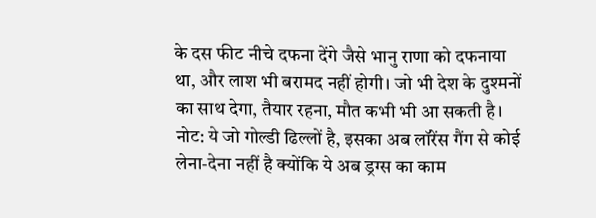के दस फीट नीचे दफना देंगे जैसे भानु राणा को दफनाया था, और लाश भी बरामद नहीं होगी। जो भी देश के दुश्मनों का साथ देगा, तैयार रहना, मौत कभी भी आ सकती है। नोट: ये जो गोल्डी ढिल्लों है, इसका अब लॉरेंस गैंग से कोई लेना-देना नहीं है क्योंकि ये अब ड्रग्स का काम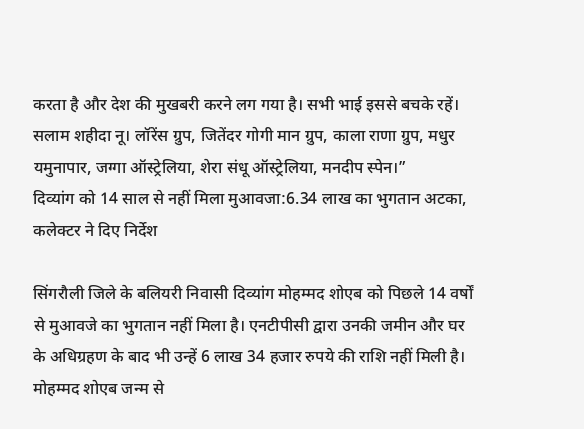करता है और देश की मुखबरी करने लग गया है। सभी भाई इससे बचके रहें। सलाम शहीदा नू। लॉरेंस ग्रुप, जितेंदर गोगी मान ग्रुप, काला राणा ग्रुप, मधुर यमुनापार, जग्गा ऑस्ट्रेलिया, शेरा संधू ऑस्ट्रेलिया, मनदीप स्पेन।”
दिव्यांग को 14 साल से नहीं मिला मुआवजा:6.34 लाख का भुगतान अटका, कलेक्टर ने दिए निर्देश

सिंगरौली जिले के बलियरी निवासी दिव्यांग मोहम्मद शोएब को पिछले 14 वर्षों से मुआवजे का भुगतान नहीं मिला है। एनटीपीसी द्वारा उनकी जमीन और घर के अधिग्रहण के बाद भी उन्हें 6 लाख 34 हजार रुपये की राशि नहीं मिली है। मोहम्मद शोएब जन्म से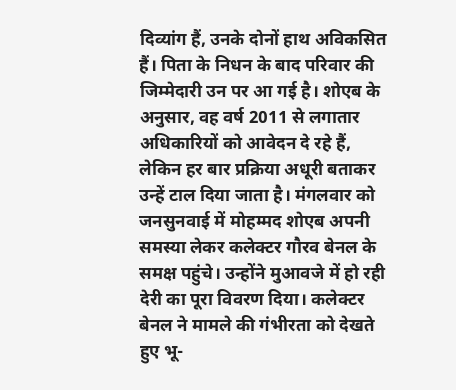दिव्यांग हैं, उनके दोनों हाथ अविकसित हैं। पिता के निधन के बाद परिवार की जिम्मेदारी उन पर आ गई है। शोएब के अनुसार, वह वर्ष 2011 से लगातार अधिकारियों को आवेदन दे रहे हैं, लेकिन हर बार प्रक्रिया अधूरी बताकर उन्हें टाल दिया जाता है। मंगलवार को जनसुनवाई में मोहम्मद शोएब अपनी समस्या लेकर कलेक्टर गौरव बेनल के समक्ष पहुंचे। उन्होंने मुआवजे में हो रही देरी का पूरा विवरण दिया। कलेक्टर बेनल ने मामले की गंभीरता को देखते हुए भू-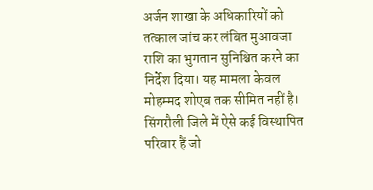अर्जन शाखा के अधिकारियों को तत्काल जांच कर लंबित मुआवजा राशि का भुगतान सुनिश्चित करने का निर्देश दिया। यह मामला केवल मोहम्मद शोएब तक सीमित नहीं है। सिंगरौली जिले में ऐसे कई विस्थापित परिवार हैं जो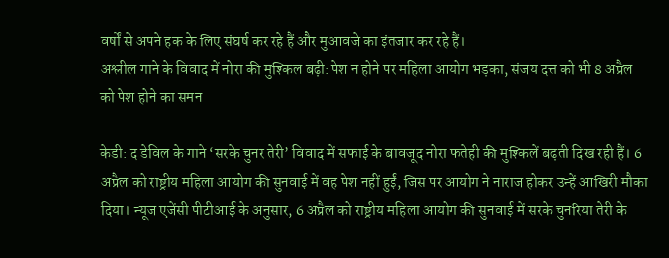वर्षों से अपने हक के लिए संघर्ष कर रहे हैं और मुआवजे का इंतजार कर रहे हैं।
अश्लील गाने के विवाद में नोरा की मुश्किल बढ़ी:पेश न होने पर महिला आयोग भड़का, संजय दत्त को भी 8 अप्रैल को पेश होने का समन

केडी: द डेविल के गाने ‘सरके चुनर तेरी’ विवाद में सफाई के बावजूद नोरा फतेही की मुश्किलें बढ़ती दिख रही हैं। 6 अप्रैल को राष्ट्रीय महिला आयोग की सुनवाई में वह पेश नहीं हुईं, जिस पर आयोग ने नाराज होकर उन्हें आखिरी मौका दिया। न्यूज एजेंसी पीटीआई के अनुसार, 6 अप्रैल को राष्ट्रीय महिला आयोग की सुनवाई में सरके चुनरिया तेरी के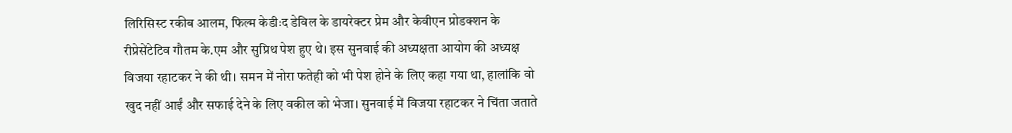लिरिसिस्ट रकीब आलम, फिल्म केडीःद डेविल के डायरेक्टर प्रेम और केवीएन प्रोडक्शन के रीप्रेसेंटेटिव गौतम के.एम और सुप्रिथ पेश हुए थे। इस सुनवाई की अध्यक्षता आयोग की अध्यक्ष विजया रहाटकर ने की थी। समन में नोरा फतेही को भी पेश होने के लिए कहा गया था, हालांकि वो खुद नहीं आईं और सफाई देने के लिए वकील को भेजा। सुनवाई में विजया रहाटकर ने चिंता जताते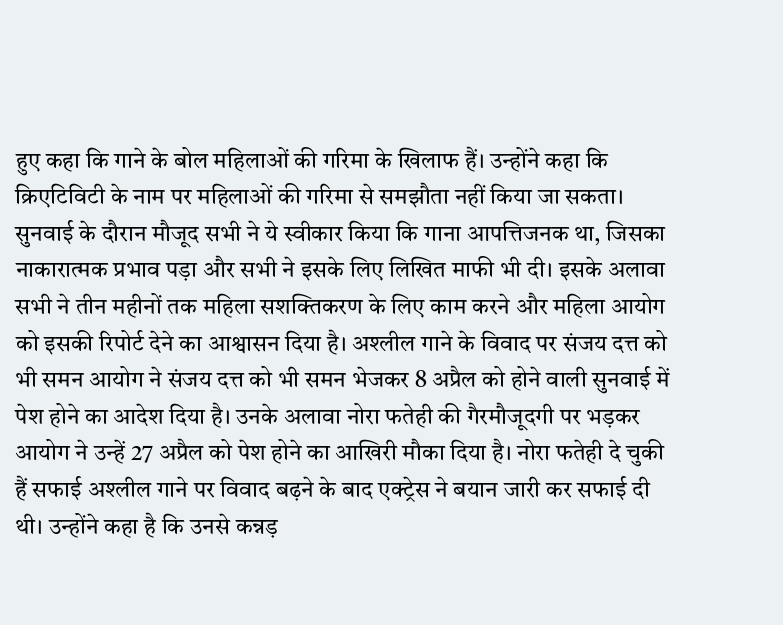हुए कहा कि गाने के बोल महिलाओं की गरिमा के खिलाफ हैं। उन्होंने कहा कि क्रिएटिविटी के नाम पर महिलाओं की गरिमा से समझौता नहीं किया जा सकता। सुनवाई के दौरान मौजूद सभी ने ये स्वीकार किया कि गाना आपत्तिजनक था, जिसका नाकारात्मक प्रभाव पड़ा और सभी ने इसके लिए लिखित माफी भी दी। इसके अलावा सभी ने तीन महीनों तक महिला सशक्तिकरण के लिए काम करने और महिला आयोग को इसकी रिपोर्ट देने का आश्वासन दिया है। अश्लील गाने के विवाद पर संजय दत्त को भी समन आयोग ने संजय दत्त को भी समन भेजकर 8 अप्रैल को होने वाली सुनवाई में पेश होने का आदेश दिया है। उनके अलावा नोरा फतेही की गैरमौजूदगी पर भड़कर आयोग ने उन्हें 27 अप्रैल को पेश होने का आखिरी मौका दिया है। नोरा फतेही दे चुकी हैं सफाई अश्लील गाने पर विवाद बढ़ने के बाद एक्ट्रेस ने बयान जारी कर सफाई दी थी। उन्होंने कहा है कि उनसे कन्नड़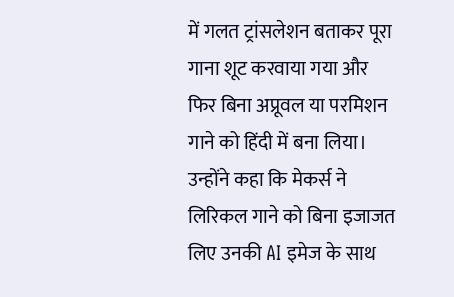में गलत ट्रांसलेशन बताकर पूरा गाना शूट करवाया गया और फिर बिना अप्रूवल या परमिशन गाने को हिंदी में बना लिया। उन्होंने कहा कि मेकर्स ने लिरिकल गाने को बिना इजाजत लिए उनकी AI इमेज के साथ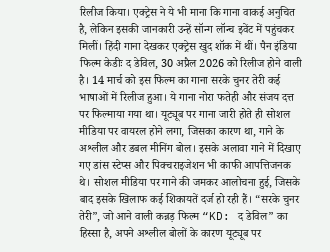रिलीज किया। एक्ट्रेस ने ये भी माना कि गाना वाकई अनुचित है, लेकिन इसकी जानकारी उन्हें सॉन्ग लॉन्च इवेंट में पहुंचकर मिलीं। हिंदी गाना देखकर एक्ट्रेस खुद शॉक में थीं। पैन इंडिया फिल्म केडीः द डेविल, 30 अप्रैल 2026 को रिलीज होने वाली है। 14 मार्च को इस फिल्म का गाना सरके चुनर तेरी कई भाषाओं में रिलीज हुआ। ये गाना नोरा फतेही और संजय दत्त पर फिल्माया गया था। यूट्यूब पर गाना जारी होते ही सोशल मीडिया पर वायरल होने लगा, जिसका कारण था, गाने के अश्लील और डबल मीनिंग बोल। इसके अलावा गाने में दिखाए गए डांस स्टेप्स और पिक्चराइजेशन भी काफी आपत्तिजनक थे। सोशल मीडिया पर गाने की जमकर आलोचना हुई, जिसके बाद इसके खिलाफ कई शिकायतें दर्ज हो रही हैं। “सरके चुनर तेरी”, जो आने वाली कन्नड़ फिल्म “KD: द डेविल” का हिस्सा है, अपने अश्लील बोलों के कारण यूट्यूब पर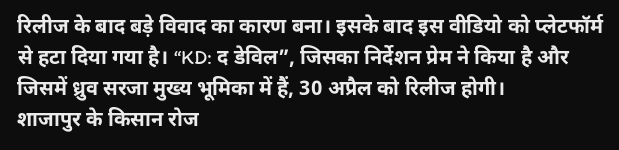रिलीज के बाद बड़े विवाद का कारण बना। इसके बाद इस वीडियो को प्लेटफॉर्म से हटा दिया गया है। “KD: द डेविल”, जिसका निर्देशन प्रेम ने किया है और जिसमें ध्रुव सरजा मुख्य भूमिका में हैं, 30 अप्रैल को रिलीज होगी।
शाजापुर के किसान रोज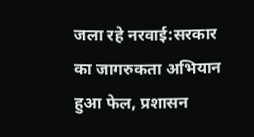जला रहे नरवाई:सरकार का जागरुकता अभियान हुआ फेल, प्रशासन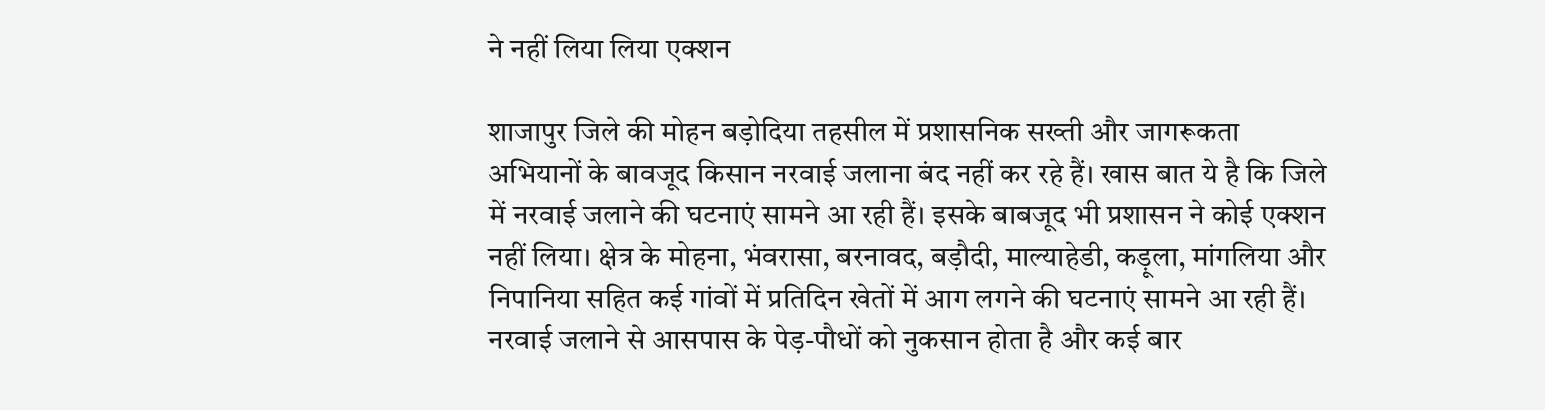ने नहीं लिया लिया एक्शन

शाजापुर जिले की मोहन बड़ोदिया तहसील में प्रशासनिक सख्ती और जागरूकता अभियानों के बावजूद किसान नरवाई जलाना बंद नहीं कर रहे हैं। खास बात ये है कि जिले में नरवाई जलाने की घटनाएं सामने आ रही हैं। इसके बाबजूद भी प्रशासन ने कोई एक्शन नहीं लिया। क्षेत्र के मोहना, भंवरासा, बरनावद, बड़ौदी, माल्याहेडी, कड़ूला, मांगलिया और निपानिया सहित कई गांवों में प्रतिदिन खेतों में आग लगने की घटनाएं सामने आ रही हैं। नरवाई जलाने से आसपास के पेड़-पौधों को नुकसान होता है और कई बार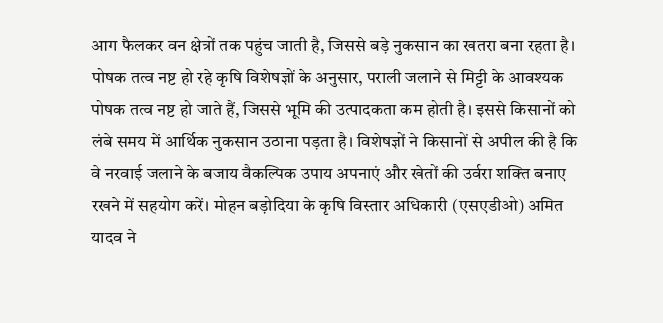आग फैलकर वन क्षेत्रों तक पहुंच जाती है, जिससे बड़े नुकसान का खतरा बना रहता है। पोषक तत्व नष्ट हो रहे कृषि विशेषज्ञों के अनुसार, पराली जलाने से मिट्टी के आवश्यक पोषक तत्व नष्ट हो जाते हैं, जिससे भूमि की उत्पादकता कम होती है। इससे किसानों को लंबे समय में आर्थिक नुकसान उठाना पड़ता है। विशेषज्ञों ने किसानों से अपील की है कि वे नरवाई जलाने के बजाय वैकल्पिक उपाय अपनाएं और खेतों की उर्वरा शक्ति बनाए रखने में सहयोग करें। मोहन बड़ोदिया के कृषि विस्तार अधिकारी (एसएडीओ) अमित यादव ने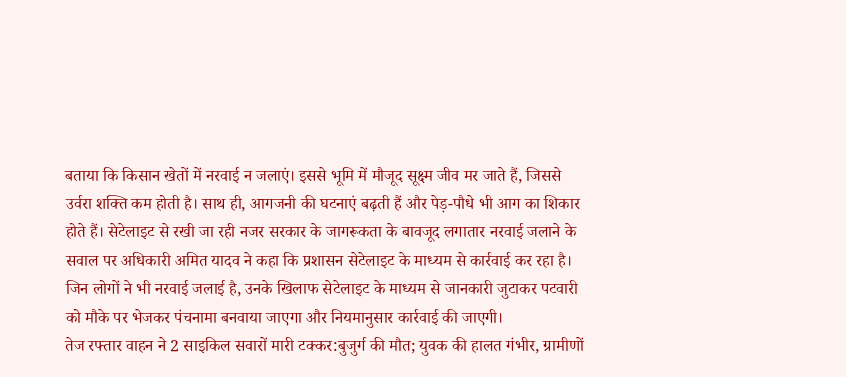बताया कि किसान खेतों में नरवाई न जलाएं। इससे भूमि में मौजूद सूक्ष्म जीव मर जाते हैं, जिससे उर्वरा शक्ति कम होती है। साथ ही, आगजनी की घटनाएं बढ़ती हैं और पेड़-पौधे भी आग का शिकार होते हैं। सेटेलाइट से रखी जा रही नजर सरकार के जागरूकता के बावजूद लगातार नरवाई जलाने के सवाल पर अधिकारी अमित यादव ने कहा कि प्रशासन सेटेलाइट के माध्यम से कार्रवाई कर रहा है। जिन लोगों ने भी नरवाई जलाई है, उनके खिलाफ सेटेलाइट के माध्यम से जानकारी जुटाकर पटवारी को मौके पर भेजकर पंचनामा बनवाया जाएगा और नियमानुसार कार्रवाई की जाएगी।
तेज रफ्तार वाहन ने 2 साइकिल सवारों मारी टक्कर:बुजुर्ग की मौत; युवक की हालत गंभीर, ग्रामीणों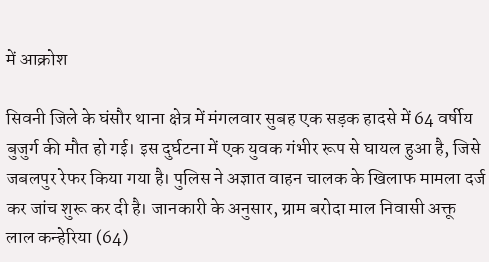में आक्रोश

सिवनी जिले के घंसौर थाना क्षेत्र में मंगलवार सुबह एक सड़क हादसे में 64 वर्षीय बुजुर्ग की मौत हो गई। इस दुर्घटना में एक युवक गंभीर रूप से घायल हुआ है, जिसे जबलपुर रेफर किया गया है। पुलिस ने अज्ञात वाहन चालक के खिलाफ मामला दर्ज कर जांच शुरू कर दी है। जानकारी के अनुसार, ग्राम बरोदा माल निवासी अक्तू लाल कन्हेरिया (64)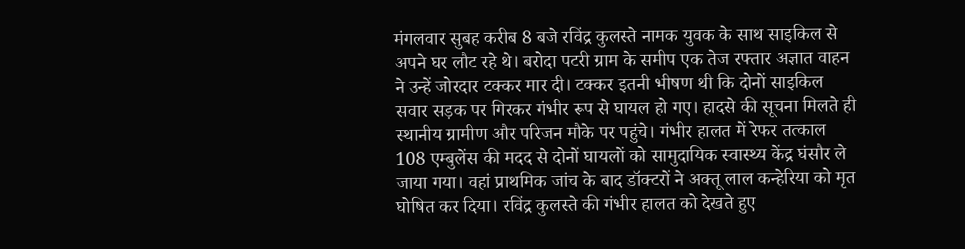मंगलवार सुबह करीब 8 बजे रविंद्र कुलस्ते नामक युवक के साथ साइकिल से अपने घर लौट रहे थे। बरोदा पटरी ग्राम के समीप एक तेज रफ्तार अज्ञात वाहन ने उन्हें जोरदार टक्कर मार दी। टक्कर इतनी भीषण थी कि दोनों साइकिल सवार सड़क पर गिरकर गंभीर रूप से घायल हो गए। हादसे की सूचना मिलते ही स्थानीय ग्रामीण और परिजन मौके पर पहुंचे। गंभीर हालत में रेफर तत्काल 108 एम्बुलेंस की मदद से दोनों घायलों को सामुदायिक स्वास्थ्य केंद्र घंसौर ले जाया गया। वहां प्राथमिक जांच के बाद डॉक्टरों ने अक्तू लाल कन्हेरिया को मृत घोषित कर दिया। रविंद्र कुलस्ते की गंभीर हालत को देखते हुए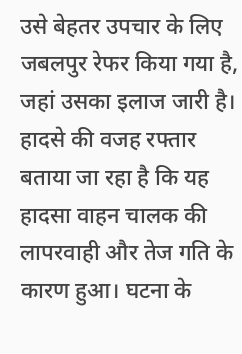उसे बेहतर उपचार के लिए जबलपुर रेफर किया गया है, जहां उसका इलाज जारी है। हादसे की वजह रफ्तार बताया जा रहा है कि यह हादसा वाहन चालक की लापरवाही और तेज गति के कारण हुआ। घटना के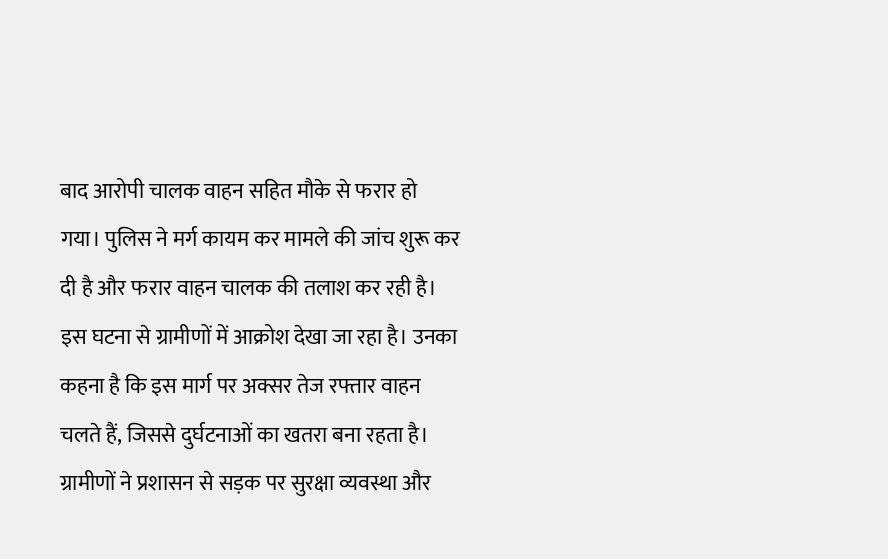बाद आरोपी चालक वाहन सहित मौके से फरार हो गया। पुलिस ने मर्ग कायम कर मामले की जांच शुरू कर दी है और फरार वाहन चालक की तलाश कर रही है। इस घटना से ग्रामीणों में आक्रोश देखा जा रहा है। उनका कहना है कि इस मार्ग पर अक्सर तेज रफ्तार वाहन चलते हैं, जिससे दुर्घटनाओं का खतरा बना रहता है। ग्रामीणों ने प्रशासन से सड़क पर सुरक्षा व्यवस्था और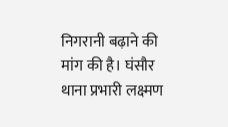निगरानी बढ़ाने की मांग की है। घंसौर थाना प्रभारी लक्ष्मण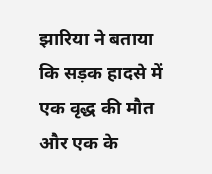झारिया ने बताया कि सड़क हादसे में एक वृद्ध की मौत और एक के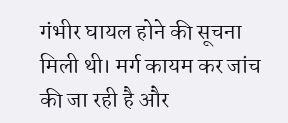गंभीर घायल होने की सूचना मिली थी। मर्ग कायम कर जांच की जा रही है और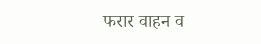फरार वाहन व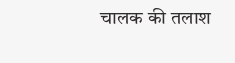चालक की तलाश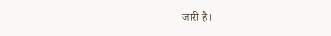जारी है।